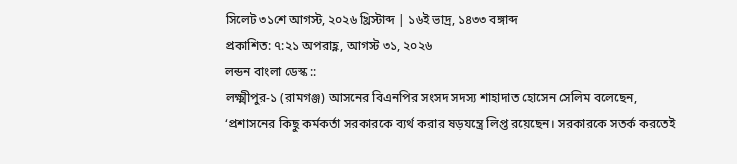সিলেট ৩১শে আগস্ট, ২০২৬ খ্রিস্টাব্দ | ১৬ই ভাদ্র, ১৪৩৩ বঙ্গাব্দ
প্রকাশিত: ৭:২১ অপরাহ্ণ, আগস্ট ৩১, ২০২৬
লন্ডন বাংলা ডেস্ক ::
লক্ষ্মীপুর-১ (রামগঞ্জ) আসনের বিএনপির সংসদ সদস্য শাহাদাত হোসেন সেলিম বলেছেন, ‘প্রশাসনের কিছু কর্মকর্তা সরকারকে ব্যর্থ করার ষড়যন্ত্রে লিপ্ত রয়েছেন। সরকারকে সতর্ক করতেই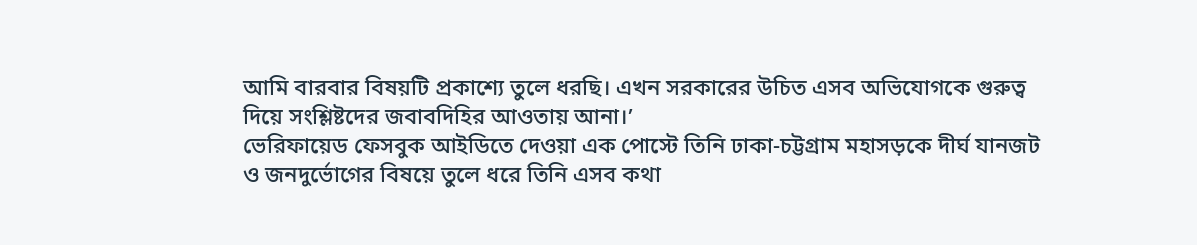আমি বারবার বিষয়টি প্রকাশ্যে তুলে ধরছি। এখন সরকারের উচিত এসব অভিযোগকে গুরুত্ব দিয়ে সংশ্লিষ্টদের জবাবদিহির আওতায় আনা।’
ভেরিফায়েড ফেসবুক আইডিতে দেওয়া এক পোস্টে তিনি ঢাকা-চট্টগ্রাম মহাসড়কে দীর্ঘ যানজট ও জনদুর্ভোগের বিষয়ে তুলে ধরে তিনি এসব কথা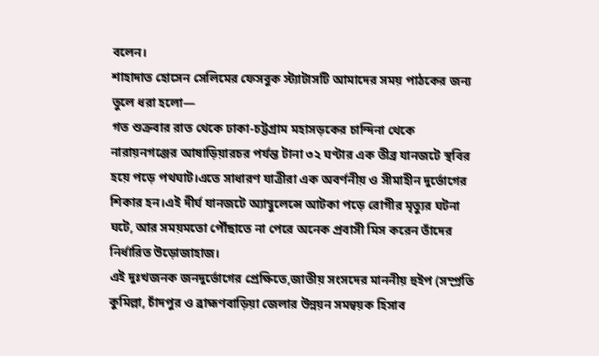বলেন।
শাহাদাত হোসেন সেলিমের ফেসবুক স্ট্যাটাসটি আমাদের সময় পাঠকের জন্য তুলে ধরা হলো—
গত শুক্রবার রাত থেকে ঢাকা-চট্টগ্রাম মহাসড়কের চান্দিনা থেকে নারায়নগঞ্জের আষাড়িয়ারচর পর্যন্ত টানা ৩২ ঘণ্টার এক তীব্র যানজটে স্থবির হয়ে পড়ে পথঘাট।এতে সাধারণ যাত্রীরা এক অবর্ণনীয় ও সীমাহীন দুর্ভোগের শিকার হন।এই দীর্ঘ যানজটে অ্যাম্বুলেন্সে আটকা পড়ে রোগীর মৃত্যুর ঘটনা ঘটে, আর সময়মতো পৌঁছাতে না পেরে অনেক প্রবাসী মিস করেন তাঁদের নির্ধারিত উড়োজাহাজ।
এই দুঃখজনক জনদুর্ভোগের প্রেক্ষিতে,জাতীয় সংসদের মাননীয় হুইপ (সম্প্রতি কুমিল্লা, চাঁদপুর ও ব্রাহ্মণবাড়িয়া জেলার উন্নয়ন সমন্বয়ক হিসাব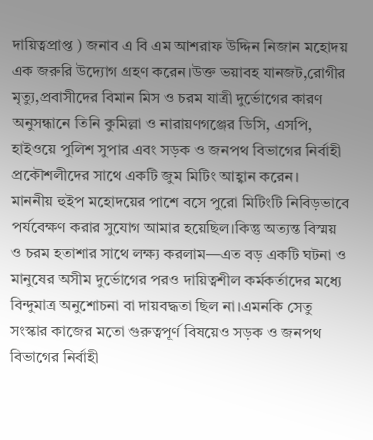দায়িত্বপ্রাপ্ত ) জনাব এ বি এম আশরাফ উদ্দিন নিজান মহোদয় এক জরুরি উদ্যোগ গ্রহণ করেন।উক্ত ভয়াবহ যানজট,রোগীর মৃত্যু,প্রবাসীদের বিমান মিস ও চরম যাত্রী দুর্ভোগের কারণ অনুসন্ধানে তিনি কুমিল্লা ও নারায়ণগঞ্জের ডিসি, এসপি, হাইওয়ে পুলিশ সুপার এবং সড়ক ও জনপথ বিভাগের নির্বাহী প্রকৌশলীদের সাথে একটি জুম মিটিং আহ্বান করেন।
মাননীয় হুইপ মহোদয়ের পাশে বসে পুরো মিটিংটি নিবিড়ভাবে পর্যবেক্ষণ করার সুযোগ আমার হয়েছিল।কিন্তু অত্যন্ত বিস্ময় ও চরম হতাশার সাথে লক্ষ্য করলাম—এত বড় একটি ঘটনা ও মানুষের অসীম দুর্ভোগের পরও দায়িত্বশীল কর্মকর্তাদের মধ্যে বিন্দুমাত্র অনুশোচনা বা দায়বদ্ধতা ছিল না।এমনকি সেতু সংস্কার কাজের মতো গুরুত্বপূর্ণ বিষয়েও সড়ক ও জনপথ বিভাগের নির্বাহী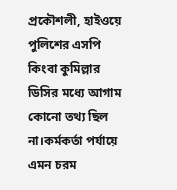প্রকৌশলী, হাইওয়ে পুলিশের এসপি কিংবা কুমিল্লার ডিসির মধ্যে আগাম কোনো তথ্য ছিল না।কর্মকর্তা পর্যায়ে এমন চরম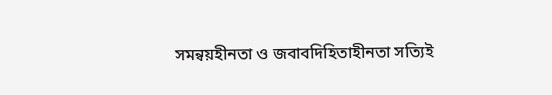সমন্বয়হীনতা ও জবাবদিহিতাহীনতা সত্যিই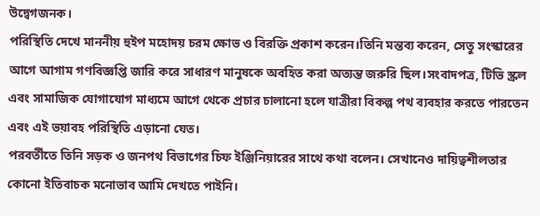উদ্বেগজনক।
পরিস্থিতি দেখে মাননীয় হুইপ মহোদয় চরম ক্ষোভ ও বিরক্তি প্রকাশ করেন।তিনি মন্তব্য করেন, সেতু সংস্কারের আগে আগাম গণবিজ্ঞপ্তি জারি করে সাধারণ মানুষকে অবহিত করা অত্যন্ত জরুরি ছিল।সংবাদপত্র, টিভি স্ক্রল এবং সামাজিক যোগাযোগ মাধ্যমে আগে থেকে প্রচার চালানো হলে যাত্রীরা বিকল্প পথ ব্যবহার করতে পারতেন এবং এই ভয়াবহ পরিস্থিতি এড়ানো যেত।
পরবর্তীতে তিনি সড়ক ও জনপথ বিভাগের চিফ ইঞ্জিনিয়ারের সাথে কথা বলেন। সেখানেও দায়িত্বশীলতার কোনো ইতিবাচক মনোভাব আমি দেখতে পাইনি।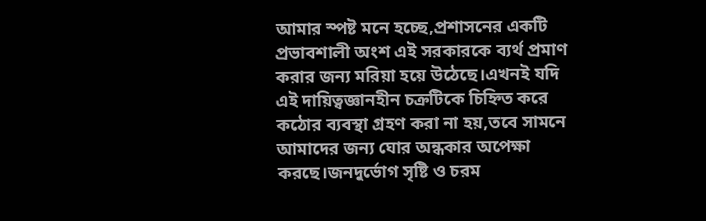আমার স্পষ্ট মনে হচ্ছে,প্রশাসনের একটি প্রভাবশালী অংশ এই সরকারকে ব্যর্থ প্রমাণ করার জন্য মরিয়া হয়ে উঠেছে।এখনই যদি এই দায়িত্বজ্ঞানহীন চক্রটিকে চিহ্নিত করে কঠোর ব্যবস্থা গ্রহণ করা না হয়,তবে সামনে আমাদের জন্য ঘোর অন্ধকার অপেক্ষা করছে।জনদুর্ভোগ সৃষ্টি ও চরম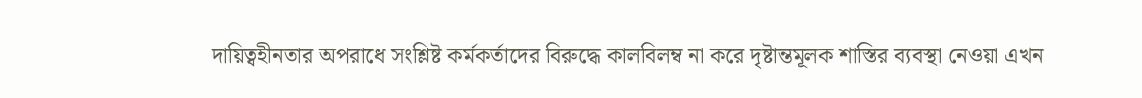দায়িত্বহীনতার অপরাধে সংশ্লিষ্ট কর্মকর্তাদের বিরুদ্ধে কালবিলম্ব না করে দৃষ্টান্তমূলক শাস্তির ব্যবস্থা নেওয়া এখন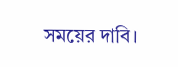সময়ের দাবি।